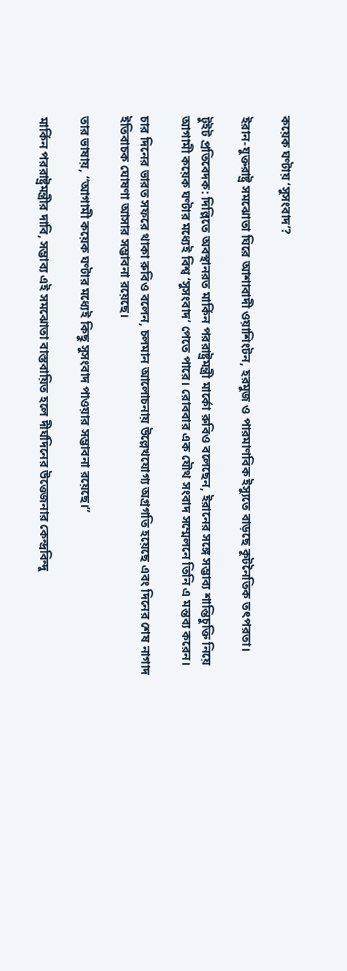কয়েক ঘণ্টায় ‘সুসংবাদ’?

ইরান-যুক্তরাষ্ট্র সমঝোতা ঘিরে আশাবাদী ওয়াশিংটন, হরমুজ ও পারমাণবিক ইস্যুতে বাড়ছে কূটনৈতিক তৎপরতা।

টুইট প্রতিবেদক: দিল্লিতে অবস্থানরত মার্কিন পররাষ্ট্রমন্ত্রী মার্কো রুবিও বলেছেন, ইরানের সঙ্গে সম্ভাব্য শান্তিচুক্তি নিয়ে আগামী কয়েক ঘণ্টার মধ্যেই বিশ্ব ‘সুসংবাদ’ পেতে পারে। রোববার এক যৌথ সংবাদ সম্মেলনে তিনি এ মন্তব্য করেন।

চার দিনের ভারত সফরে থাকা রুবিও বলেন, চলমান আলোচনায় উল্লেখযোগ্য অগ্রগতি হয়েছে এবং দিনের শেষ নাগাদ ইতিবাচক ঘোষণা আসার সম্ভাবনা রয়েছে।

তার ভাষায়, “আগামী কয়েক ঘণ্টার মধ্যেই কিছু সুসংবাদ পাওয়ার সম্ভাবনা রয়েছে।”

মার্কিন পররাষ্ট্রমন্ত্রীর দাবি, সম্ভাব্য এই সমঝোতা বাস্তবায়িত হলে দীর্ঘদিনের উত্তেজনার কেন্দ্রবিন্দু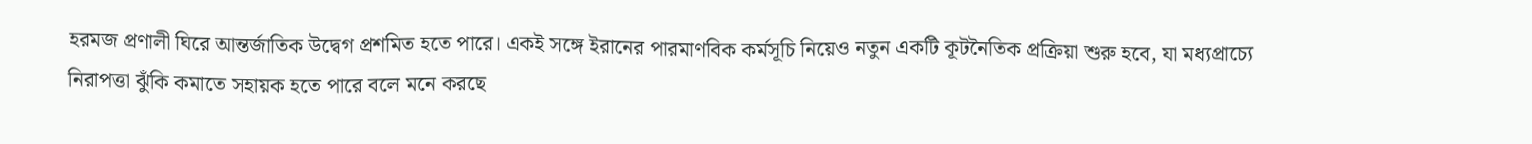হরমজ প্রণালী ঘিরে আন্তর্জাতিক উদ্বেগ প্রশমিত হতে পারে। একই সঙ্গে ইরানের পারমাণবিক কর্মসূচি নিয়েও নতুন একটি কূটনৈতিক প্রক্রিয়া শুরু হবে, যা মধ্যপ্রাচ্যে নিরাপত্তা ঝুঁকি কমাতে সহায়ক হতে পারে বলে মনে করছে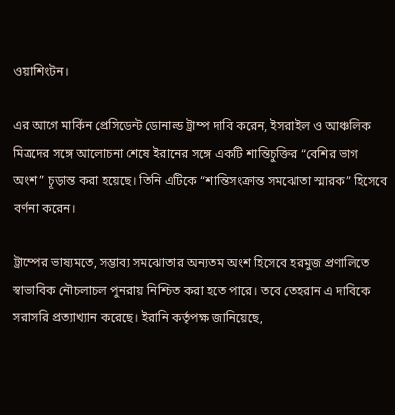ওয়াশিংটন।

এর আগে মার্কিন প্রেসিডেন্ট ডোনাল্ড ট্রাম্প দাবি করেন, ইসরাইল ও আঞ্চলিক মিত্রদের সঙ্গে আলোচনা শেষে ইরানের সঙ্গে একটি শান্তিচুক্তির “বেশির ভাগ অংশ” চূড়ান্ত করা হয়েছে। তিনি এটিকে “শান্তিসংক্রান্ত সমঝোতা স্মারক” হিসেবে বর্ণনা করেন।

ট্রাম্পের ভাষ্যমতে, সম্ভাব্য সমঝোতার অন্যতম অংশ হিসেবে হরমুজ প্রণালিতে স্বাভাবিক নৌচলাচল পুনরায় নিশ্চিত করা হতে পারে। তবে তেহরান এ দাবিকে সরাসরি প্রত্যাখ্যান করেছে। ইরানি কর্তৃপক্ষ জানিয়েছে,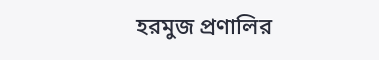হরমুজ প্রণালির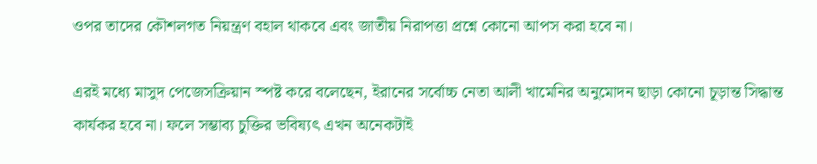ওপর তাদের কৌশলগত নিয়ন্ত্রণ বহাল থাকবে এবং জাতীয় নিরাপত্তা প্রশ্নে কোনো আপস করা হবে না।

এরই মধ্যে মাসুদ পেজেসক্রিয়ান স্পষ্ট করে বলেছেন, ইরানের সর্বোচ্চ নেতা আলী খামেনির অনুমোদন ছাড়া কোনো চূড়ান্ত সিদ্ধান্ত কার্যকর হবে না। ফলে সম্ভাব্য চুক্তির ভবিষ্যৎ এখন অনেকটাই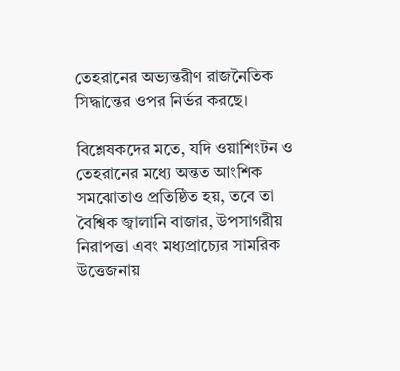তেহরানের অভ্যন্তরীণ রাজনৈতিক সিদ্ধান্তের ওপর নির্ভর করছে।

বিশ্লেষকদের মতে, যদি ওয়াশিংটন ও তেহরানের মধ্যে অন্তত আংশিক সমঝোতাও প্রতিষ্ঠিত হয়, তবে তা বৈশ্বিক জ্বালানি বাজার, উপসাগরীয় নিরাপত্তা এবং মধ্যপ্রাচ্যের সামরিক উত্তেজনায়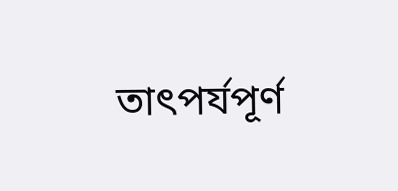তাৎপর্যপূর্ণ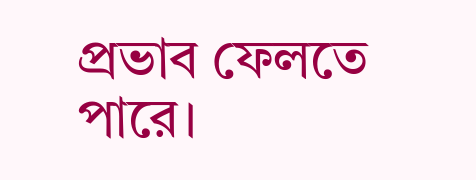প্রভাব ফেলতে পারে।